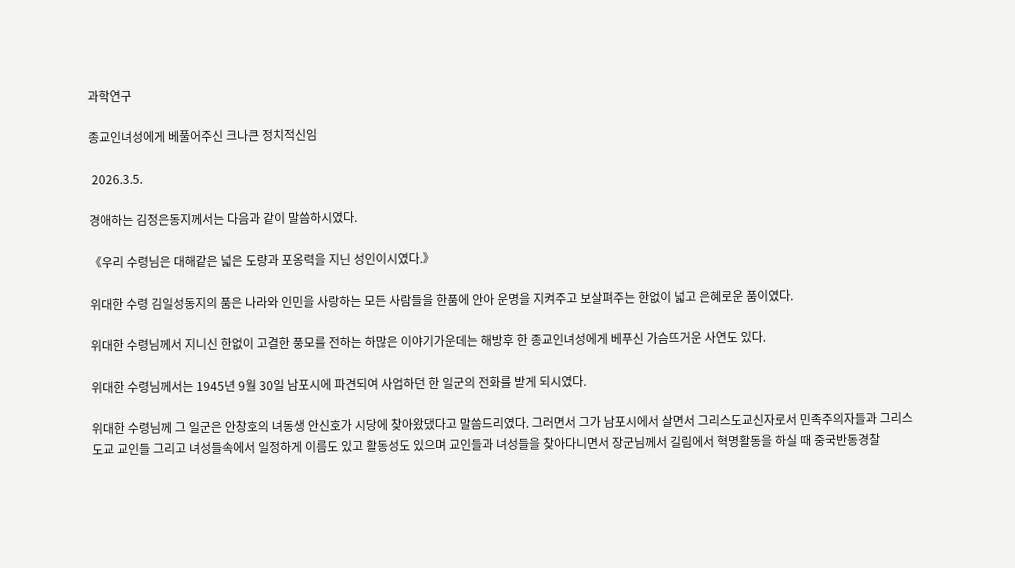과학연구

종교인녀성에게 베풀어주신 크나큰 정치적신임

 2026.3.5.

경애하는 김정은동지께서는 다음과 같이 말씀하시였다.

《우리 수령님은 대해같은 넓은 도량과 포옹력을 지닌 성인이시였다.》

위대한 수령 김일성동지의 품은 나라와 인민을 사랑하는 모든 사람들을 한품에 안아 운명을 지켜주고 보살펴주는 한없이 넓고 은혜로운 품이였다.

위대한 수령님께서 지니신 한없이 고결한 풍모를 전하는 하많은 이야기가운데는 해방후 한 종교인녀성에게 베푸신 가슴뜨거운 사연도 있다.

위대한 수령님께서는 1945년 9월 30일 남포시에 파견되여 사업하던 한 일군의 전화를 받게 되시였다.

위대한 수령님께 그 일군은 안창호의 녀동생 안신호가 시당에 찾아왔댔다고 말씀드리였다. 그러면서 그가 남포시에서 살면서 그리스도교신자로서 민족주의자들과 그리스도교 교인들 그리고 녀성들속에서 일정하게 이름도 있고 활동성도 있으며 교인들과 녀성들을 찾아다니면서 장군님께서 길림에서 혁명활동을 하실 때 중국반동경찰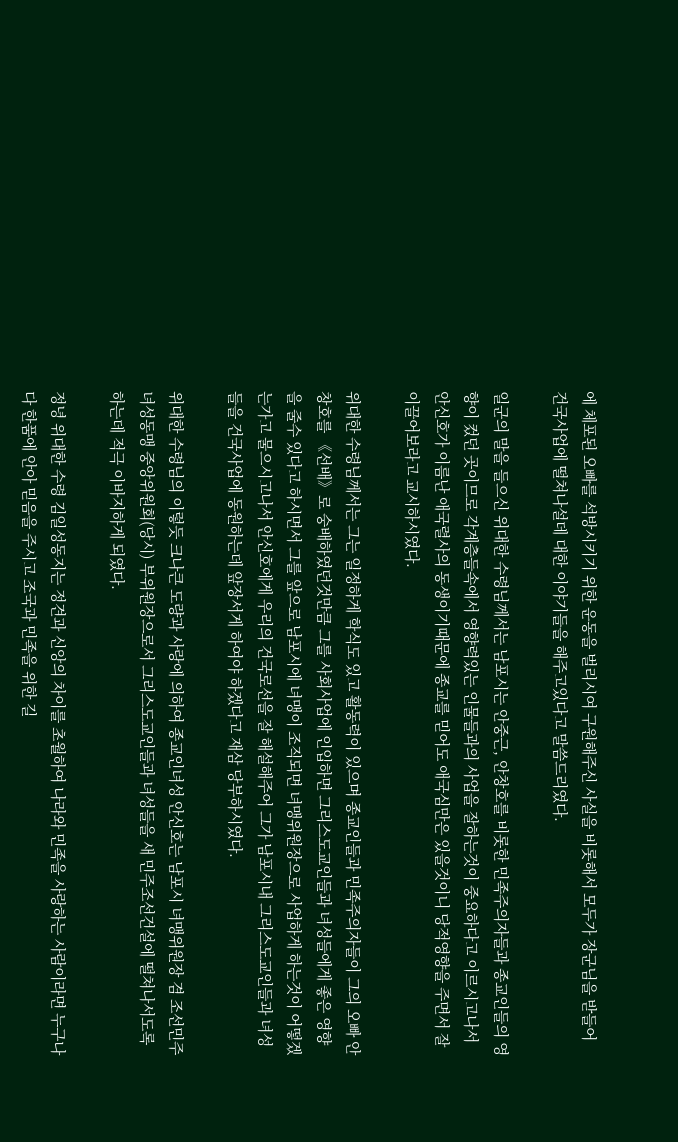에 체포된 오빠를 석방시키기 위한 운동을 벌리시여 구원해주신 사실을 비롯해서 모두가 장군님을 받들어 건국사업에 떨쳐나설데 대한 이야기들을 해주고있다고 말씀드리였다.

일군의 말을 들으신 위대한 수령님께서는 남포시는 안중근, 안창호를 비롯한 민족주의자들과 종교인들의 영향이 컸던 곳이므로 각계층들속에서 영향력있는 인물들과의 사업을 잘하는것이 중요하다고 이르시고나서 안신호가 이름난 애국렬사의 동생이기때문에 종교를 믿어도 애국심만은 있을것이니 당적영향을 주면서 잘 이끌어보라고 교시하시였다.

위대한 수령님께서는 그는 일정하게 학식도 있고 활동력이 있으며 종교인들과 민족주의자들이 그의 오빠 안창호를 《선배》로 숭배하였던것만큼 그를 사회사업에 인입하면 그리스도교인들과 녀성들에게 좋은 영향을 줄수 있다고 하시면서 그를 앞으로 남포시에 녀맹이 조직되면 녀맹위원장으로 사업하게 하는것이 어떻겠는가고 물으시고나서 안신호에게 우리의 건국로선을 잘 해설해주어 그가 남포시내 그리스도교인들과 녀성들을 건국사업에 동원하는데 앞장서게 하여야 하겠다고 재삼 당부하시였다.

위대한 수령님의 이렇듯 크나큰 도량과 사랑에 의하여 종교인녀성 안신호는 남포시 녀맹위원장 겸 조선민주녀성동맹 중앙위원회(당시) 부위원장으로서 그리스도교인들과 녀성들을 새 민주조선건설에 떨쳐나서도록 하는데 적극 이바지하게 되였다.

정녕 위대한 수령 김일성동지는 정견과 신앙의 차이를 초월하여 나라와 민족을 사랑하는 사람이라면 누구나 다 한품에 안아 믿음을 주시고 조국과 민족을 위한 길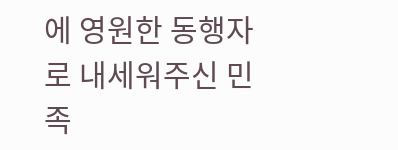에 영원한 동행자로 내세워주신 민족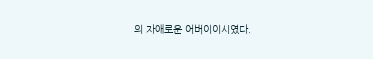의 자애로운 어버이이시였다.